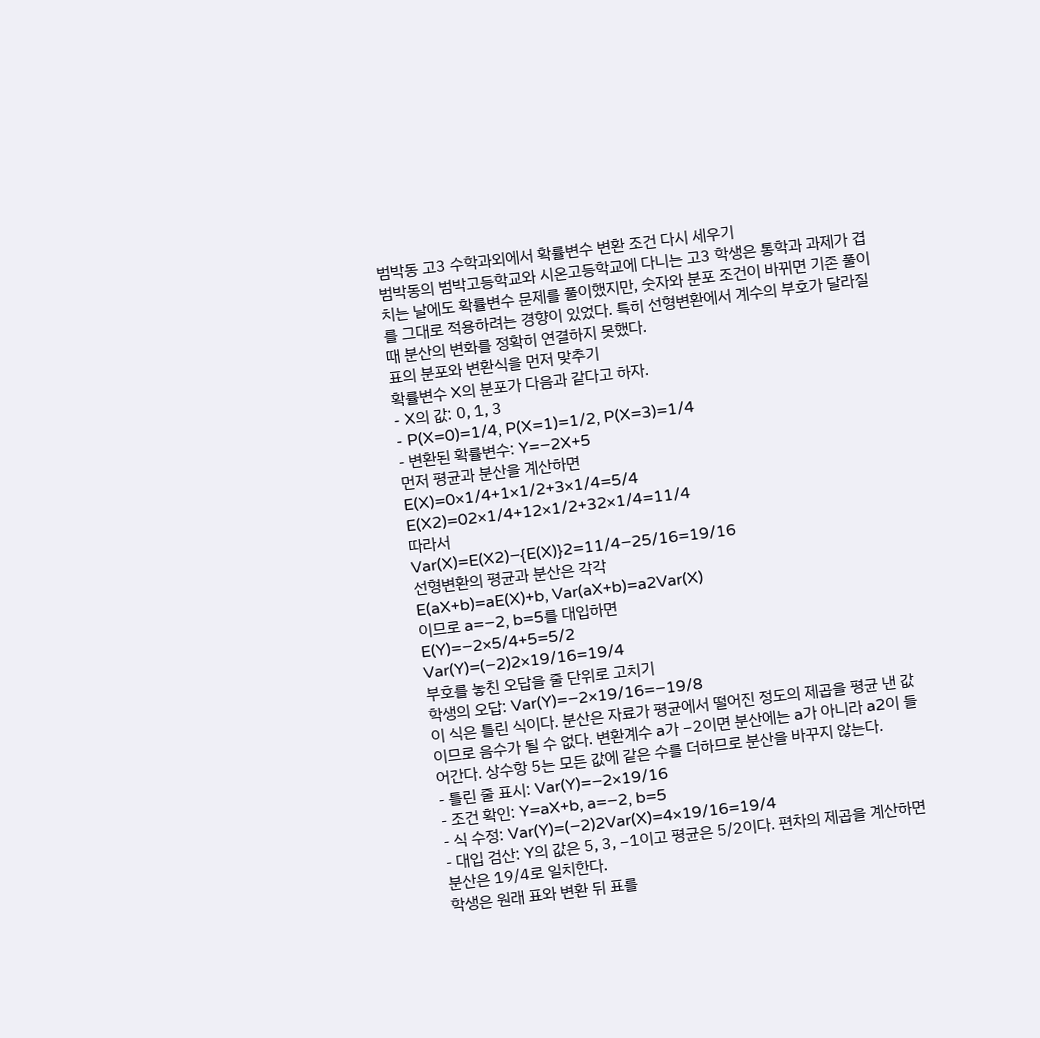범박동 고3 수학과외에서 확률변수 변환 조건 다시 세우기
범박동의 범박고등학교와 시온고등학교에 다니는 고3 학생은 통학과 과제가 겹치는 날에도 확률변수 문제를 풀이했지만, 숫자와 분포 조건이 바뀌면 기존 풀이를 그대로 적용하려는 경향이 있었다. 특히 선형변환에서 계수의 부호가 달라질 때 분산의 변화를 정확히 연결하지 못했다.
표의 분포와 변환식을 먼저 맞추기
확률변수 X의 분포가 다음과 같다고 하자.
- X의 값: 0, 1, 3
- P(X=0)=1/4, P(X=1)=1/2, P(X=3)=1/4
- 변환된 확률변수: Y=−2X+5
먼저 평균과 분산을 계산하면
E(X)=0×1/4+1×1/2+3×1/4=5/4
E(X2)=02×1/4+12×1/2+32×1/4=11/4
따라서
Var(X)=E(X2)−{E(X)}2=11/4−25/16=19/16
선형변환의 평균과 분산은 각각
E(aX+b)=aE(X)+b, Var(aX+b)=a2Var(X)
이므로 a=−2, b=5를 대입하면
E(Y)=−2×5/4+5=5/2
Var(Y)=(−2)2×19/16=19/4
부호를 놓친 오답을 줄 단위로 고치기
학생의 오답: Var(Y)=−2×19/16=−19/8
이 식은 틀린 식이다. 분산은 자료가 평균에서 떨어진 정도의 제곱을 평균 낸 값이므로 음수가 될 수 없다. 변환계수 a가 −2이면 분산에는 a가 아니라 a2이 들어간다. 상수항 5는 모든 값에 같은 수를 더하므로 분산을 바꾸지 않는다.
- 틀린 줄 표시: Var(Y)=−2×19/16
- 조건 확인: Y=aX+b, a=−2, b=5
- 식 수정: Var(Y)=(−2)2Var(X)=4×19/16=19/4
- 대입 검산: Y의 값은 5, 3, −1이고 평균은 5/2이다. 편차의 제곱을 계산하면 분산은 19/4로 일치한다.
학생은 원래 표와 변환 뒤 표를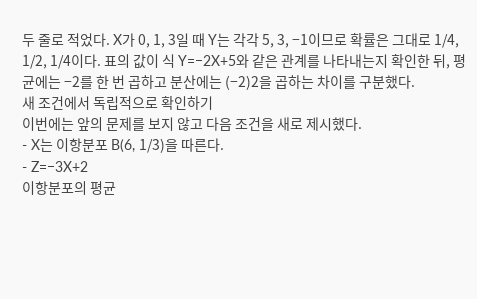두 줄로 적었다. X가 0, 1, 3일 때 Y는 각각 5, 3, −1이므로 확률은 그대로 1/4, 1/2, 1/4이다. 표의 값이 식 Y=−2X+5와 같은 관계를 나타내는지 확인한 뒤, 평균에는 −2를 한 번 곱하고 분산에는 (−2)2을 곱하는 차이를 구분했다.
새 조건에서 독립적으로 확인하기
이번에는 앞의 문제를 보지 않고 다음 조건을 새로 제시했다.
- X는 이항분포 B(6, 1/3)을 따른다.
- Z=−3X+2
이항분포의 평균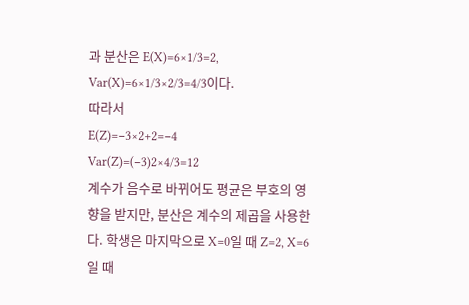과 분산은 E(X)=6×1/3=2, Var(X)=6×1/3×2/3=4/3이다.
따라서
E(Z)=−3×2+2=−4
Var(Z)=(−3)2×4/3=12
계수가 음수로 바뀌어도 평균은 부호의 영향을 받지만, 분산은 계수의 제곱을 사용한다. 학생은 마지막으로 X=0일 때 Z=2, X=6일 때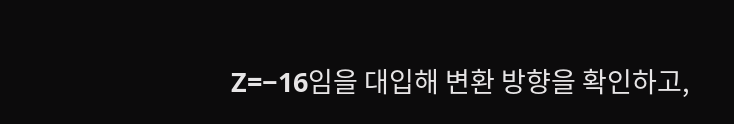Z=−16임을 대입해 변환 방향을 확인하고,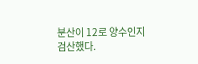분산이 12로 양수인지 검산했다.